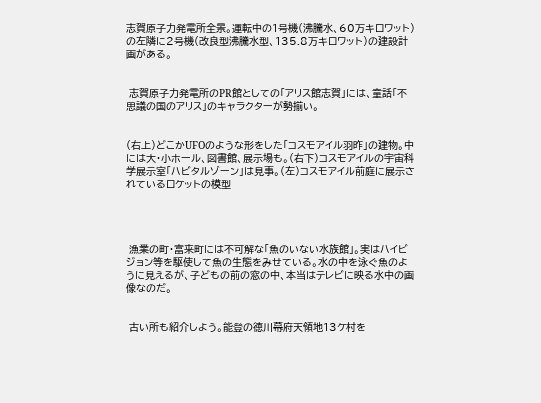志賀原子力発電所全景。運転中の1号機(沸騰水、60万キロワット)の左隣に2号機(改良型沸騰水型、135.8万キロワット)の建設計画がある。


 志賀原子力発電所のPR館としての「アリス館志賀」には、童話「不思議の国のアリス」のキャラクターが勢揃い。


(右上)どこかUFOのような形をした「コスモアイル羽昨」の建物。中には大・小ホール、図書館、展示場も。(右下)コスモアイルの宇宙科学展示室「ハビタルゾーン」は見事。(左)コスモアイル前庭に展示されているロケットの模型




 漁業の町・富来町には不可解な「魚のいない水族館」。実はハイビジョン等を駆使して魚の生態をみせている。水の中を泳ぐ魚のように見えるが、子どもの前の窓の中、本当はテレビに映る水中の画像なのだ。


 古い所も紹介しよう。能登の徳川幕府天領地13ケ村を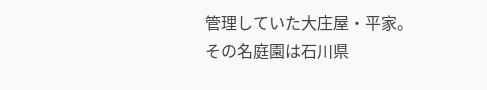管理していた大庄屋・平家。その名庭園は石川県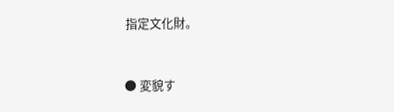指定文化財。


● 変貌す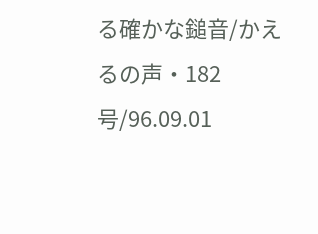る確かな鎚音/かえるの声・182号/96.09.01